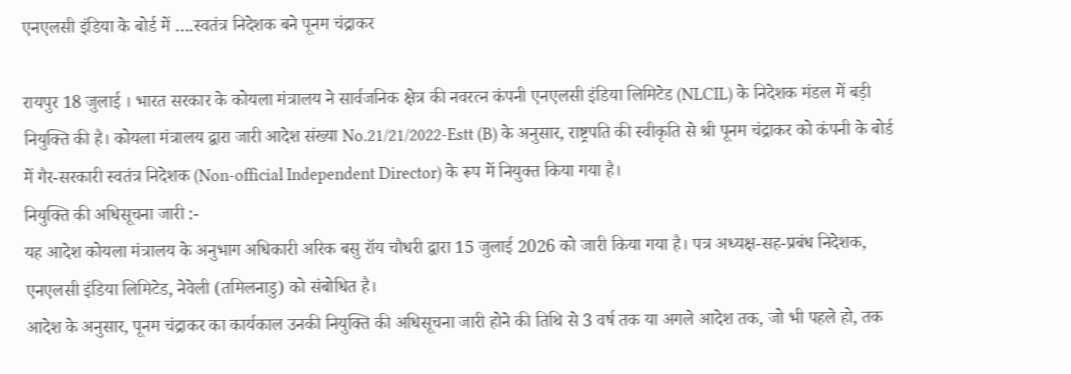एनएलसी इंडिया के बोर्ड में ….स्वतंत्र निदेशक बने पूनम चंद्राकर

रायपुर 18 जुलाई । भारत सरकार के कोयला मंत्रालय ने सार्वजनिक क्षेत्र की नवरत्न कंपनी एनएलसी इंडिया लिमिटेड (NLCIL) के निदेशक मंडल में बड़ी नियुक्ति की है। कोयला मंत्रालय द्वारा जारी आदेश संख्या No.21/21/2022-Estt (B) के अनुसार, राष्ट्रपति की स्वीकृति से श्री पूनम चंद्राकर को कंपनी के बोर्ड में गैर-सरकारी स्वतंत्र निदेशक (Non-official Independent Director) के रूप में नियुक्त किया गया है।
नियुक्ति की अधिसूचना जारी :-
यह आदेश कोयला मंत्रालय के अनुभाग अधिकारी अरिक बसु रॉय चौधरी द्वारा 15 जुलाई 2026 को जारी किया गया है। पत्र अध्यक्ष-सह-प्रबंध निदेशक, एनएलसी इंडिया लिमिटेड, नेवेली (तमिलनाडु) को संबोधित है।
आदेश के अनुसार, पूनम चंद्राकर का कार्यकाल उनकी नियुक्ति की अधिसूचना जारी होने की तिथि से 3 वर्ष तक या अगले आदेश तक, जो भी पहले हो, तक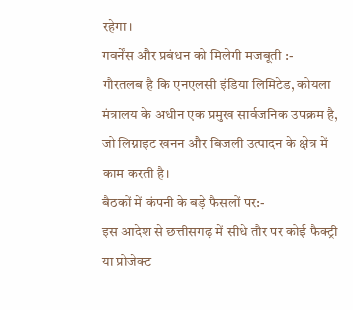रहेगा।
गवर्नेंस और प्रबंधन को मिलेगी मजबूती :-
गौरतलब है कि एनएलसी इंडिया लिमिटेड, कोयला मंत्रालय के अधीन एक प्रमुख सार्वजनिक उपक्रम है, जो लिग्नाइट खनन और बिजली उत्पादन के क्षेत्र में काम करती है।
बैठकों में कंपनी के बड़े फैसलों पर:-
इस आदेश से छत्तीसगढ़ में सीधे तौर पर कोई फैक्ट्री या प्रोजेक्ट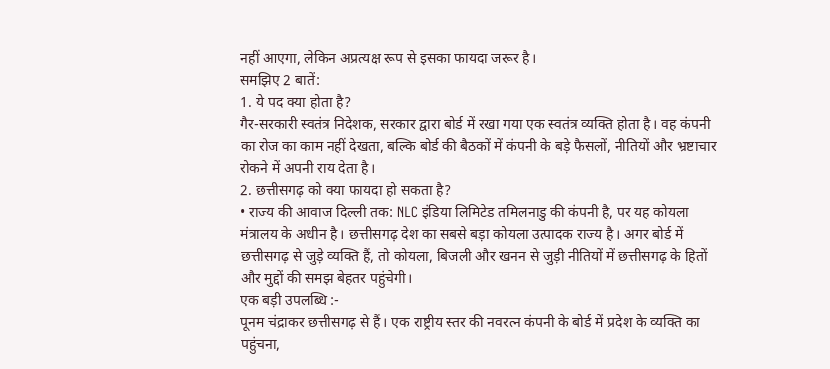नहीं आएगा, लेकिन अप्रत्यक्ष रूप से इसका फायदा जरूर है।
समझिए 2 बातें:
1. ये पद क्या होता है?
गैर-सरकारी स्वतंत्र निदेशक, सरकार द्वारा बोर्ड में रखा गया एक स्वतंत्र व्यक्ति होता है। वह कंपनी का रोज का काम नहीं देखता, बल्कि बोर्ड की बैठकों में कंपनी के बड़े फैसलों, नीतियों और भ्रष्टाचार रोकने में अपनी राय देता है।
2. छत्तीसगढ़ को क्या फायदा हो सकता है?
• राज्य की आवाज दिल्ली तक: NLC इंडिया लिमिटेड तमिलनाडु की कंपनी है, पर यह कोयला मंत्रालय के अधीन है। छत्तीसगढ़ देश का सबसे बड़ा कोयला उत्पादक राज्य है। अगर बोर्ड में छत्तीसगढ़ से जुड़े व्यक्ति हैं, तो कोयला, बिजली और खनन से जुड़ी नीतियों में छत्तीसगढ़ के हितों और मुद्दों की समझ बेहतर पहुंचेगी।
एक बड़ी उपलब्धि :-
पूनम चंद्राकर छत्तीसगढ़ से हैं। एक राष्ट्रीय स्तर की नवरत्न कंपनी के बोर्ड में प्रदेश के व्यक्ति का पहुंचना,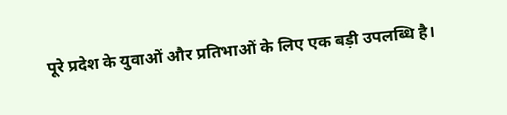पूरे प्रदेश के युवाओं और प्रतिभाओं के लिए एक बड़ी उपलब्धि है।